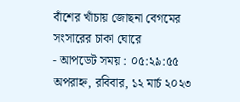বাঁশের খাঁচায় জোছনা বেগমের সংসারের চাকা ঘোরে
- আপডেট সময় : ০৫:২৯:৫৫ অপরাহ্ন, রবিবার, ১২ মার্চ ২০২৩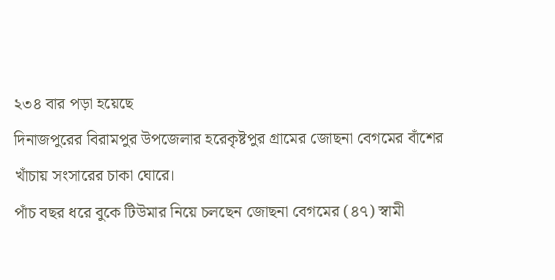২৩৪ বার পড়া হয়েছে
দিনাজপুরের বিরামপুর উপজেলার হরেকৃষ্টপুর গ্রামের জোছনা বেগমের বাঁশের খাঁচায় সংসারের চাকা ঘোরে।
পাঁচ বছর ধরে বুকে টিউমার নিয়ে চলছেন জোছনা বেগমের (৪৭) স্বামী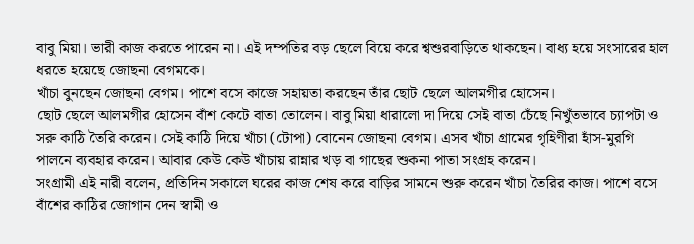বাবু মিয়া। ভারী কাজ করতে পারেন না। এই দম্পতির বড় ছেলে বিয়ে করে শ্বশুরবাড়িতে থাকছেন। বাধ্য হয়ে সংসারের হাল ধরতে হয়েছে জোছনা বেগমকে।
খাঁচা বুনছেন জোছনা বেগম। পাশে বসে কাজে সহায়তা করছেন তাঁর ছোট ছেলে আলমগীর হোসেন।
ছোট ছেলে আলমগীর হোসেন বাঁশ কেটে বাতা তোলেন। বাবু মিয়া ধারালো দা দিয়ে সেই বাতা চেঁছে নিখুঁতভাবে চ্যাপটা ও সরু কাঠি তৈরি করেন। সেই কাঠি দিয়ে খাঁচা (টোপা) বোনেন জোছনা বেগম। এসব খাঁচা গ্রামের গৃহিণীরা হাঁস-মুরগি পালনে ব্যবহার করেন। আবার কেউ কেউ খাঁচায় রান্নার খড় বা গাছের শুকনা পাতা সংগ্রহ করেন।
সংগ্রামী এই নারী বলেন, প্রতিদিন সকালে ঘরের কাজ শেষ করে বাড়ির সামনে শুরু করেন খাঁচা তৈরির কাজ। পাশে বসে বাঁশের কাঠির জোগান দেন স্বামী ও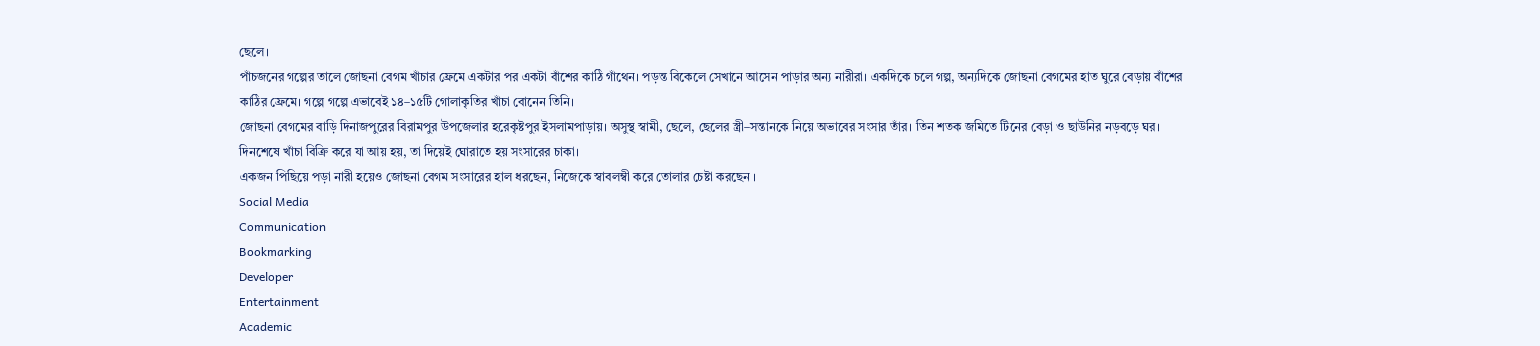ছেলে।
পাঁচজনের গল্পের তালে জোছনা বেগম খাঁচার ফ্রেমে একটার পর একটা বাঁশের কাঠি গাঁথেন। পড়ন্ত বিকেলে সেখানে আসেন পাড়ার অন্য নারীরা। একদিকে চলে গল্প, অন্যদিকে জোছনা বেগমের হাত ঘুরে বেড়ায় বাঁশের কাঠির ফ্রেমে। গল্পে গল্পে এভাবেই ১৪–১৫টি গোলাকৃতির খাঁচা বোনেন তিনি।
জোছনা বেগমের বাড়ি দিনাজপুরের বিরামপুর উপজেলার হরেকৃষ্টপুর ইসলামপাড়ায়। অসুস্থ স্বামী, ছেলে, ছেলের স্ত্রী–সন্তানকে নিয়ে অভাবের সংসার তাঁর। তিন শতক জমিতে টিনের বেড়া ও ছাউনির নড়বড়ে ঘর। দিনশেষে খাঁচা বিক্রি করে যা আয় হয়, তা দিয়েই ঘোরাতে হয় সংসারের চাকা।
একজন পিছিয়ে পড়া নারী হয়েও জোছনা বেগম সংসারের হাল ধরছেন, নিজেকে স্বাবলম্বী করে তোলার চেষ্টা করছেন ।
Social Media
Communication
Bookmarking
Developer
Entertainment
Academic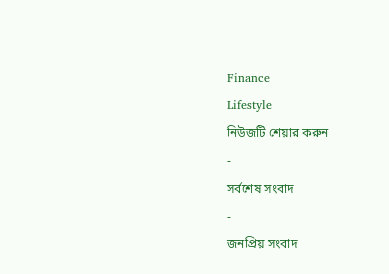Finance
Lifestyle
নিউজটি শেয়ার করুন
-
সর্বশেষ সংবাদ
-
জনপ্রিয় সংবাদ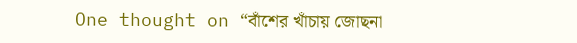One thought on “বাঁশের খাঁচায় জোছনা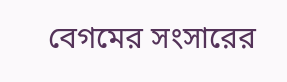বেগমের সংসারের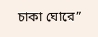চাকা ঘোরে”